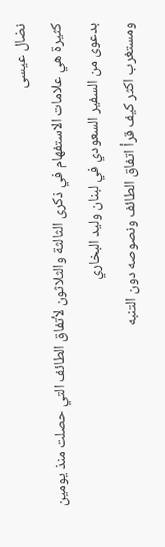نضال عيسى
كثيرة هي علامات الاستفهام في ذكرى الثالثة والثلاثون لأتفاق الطائف التي حصلت منذ يومين بدعوى من السفير السعودي في لبنان وليد البخاري
ومستغرب اكثر كيف قرأ اتفاق الطائف ونصوصه دون التنبه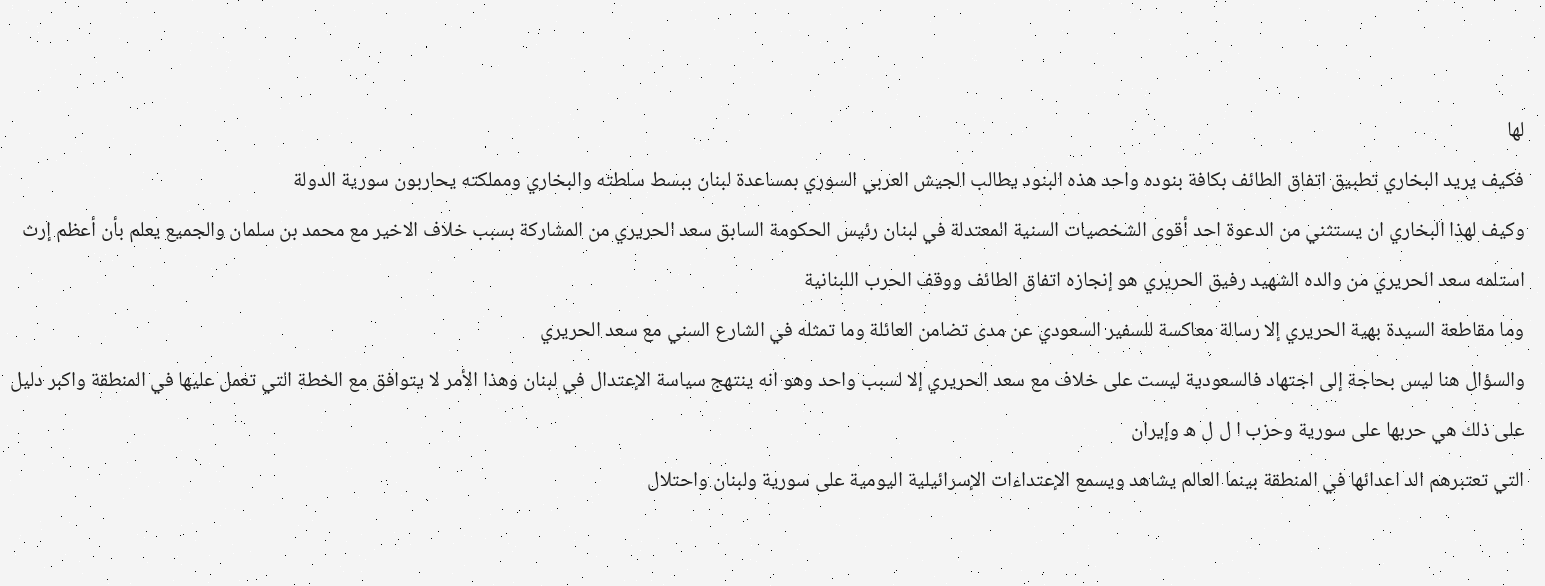لها
فكيف يريد البخاري تطبيق اتفاق الطائف بكافة بنوده واحد هذه البنود يطالب الجيش العربي السوري بمساعدة لبنان ببسط سلطته والبخاري ومملكته يحاربون سورية الدولة
وكيف لهذا البخاري ان يستثني من الدعوة احد أقوى الشخصيات السنية المعتدلة في لبنان رئيس الحكومة السابق سعد الحريري من المشاركة بسبب خلاف الاخير مع محمد بن سلمان والجميع يعلم بأن أعظم إرث استلمه سعد الحريري من والده الشهيد رفيق الحريري هو إنجازه اتفاق الطائف ووقف الحرب اللبنانية
وما مقاطعة السيدة بهية الحريري إلا رسالة معاكسة للسفير السعودي عن مدى تضامن العائلة وما تمثله في الشارع السني مع سعد الحريري
والسؤال هنا ليس بحاجة إلى اجتهاد فالسعودية ليست على خلاف مع سعد الحريري إلا لسبب واحد وهو انه ينتهج سياسة الإعتدال في لبنان وهذا الأمر لا يتوافق مع الخطة التي تعمل عليها في المنطقة واكبر دليل على ذلك هي حربها على سورية وحزب ا ل ل ه وإيران
التي تعتبرهم الد اعدائها في المنطقة بينما العالم يشاهد ويسمع الإعتداءات الإسرائيلية اليومية على سورية ولبنان واحتلال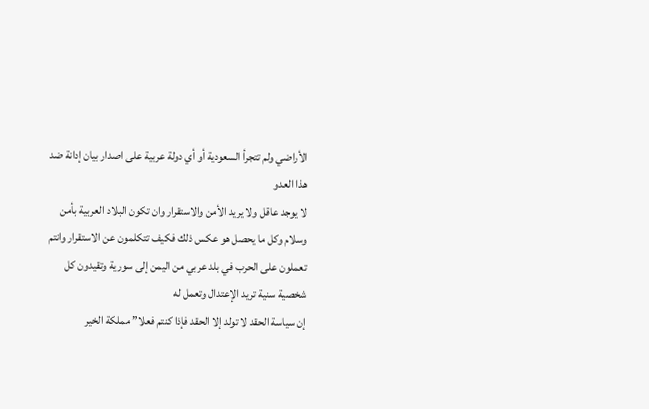الأراضي ولم تتجرأ السعودية أو أي دولة عربية على اصدار بيان إدانة ضد هذا العدو
لا يوجد عاقل ولا يريد الأمن والاستقرار وان تكون البلاد العربية بأمن وسلام وكل ما يحصل هو عكس ذلك فكيف تتكلمون عن الاستقرار وانتم تعملون على الحرب في بلد عربي من اليمن إلى سورية وتقيدون كل شخصية سنية تريد الإعتدال وتعمل له
إن سياسة الحقد لا تولد إلا الحقد فإذا كنتم فعلا” مملكة الخير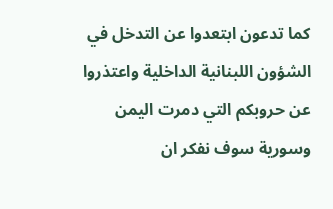كما تدعون ابتعدوا عن التدخل في الشؤون اللبنانية الداخلية واعتذروا عن حروبكم التي دمرت اليمن وسورية سوف نفكر ان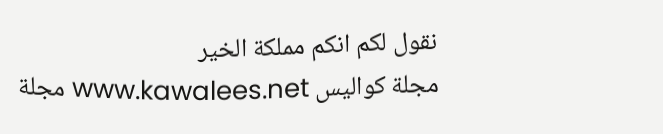نقول لكم انكم مملكة الخير
مجلة كواليس www.kawalees.net مجلة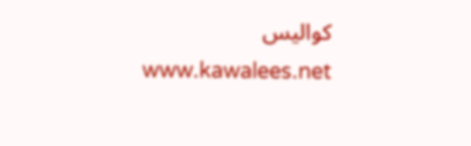كواليس www.kawalees.net